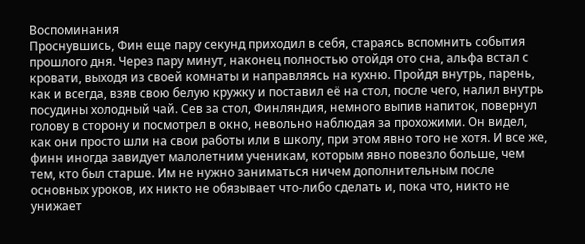Воспоминания
Проснувшись, Фин еще пару секунд приходил в себя, стараясь вспомнить события прошлого дня. Через пару минут, наконец полностью отойдя ото сна, альфа встал с кровати, выходя из своей комнаты и направляясь на кухню. Пройдя внутрь, парень, как и всегда, взяв свою белую кружку и поставил её на стол, после чего, налил внутрь посудины холодный чай. Сев за стол, Финляндия, немного выпив напиток, повернул голову в сторону и посмотрел в окно, невольно наблюдая за прохожими. Он видел, как они просто шли на свои работы или в школу, при этом явно того не хотя. И все же, финн иногда завидует малолетним ученикам, которым явно повезло больше, чем тем, кто был старше. Им не нужно заниматься ничем дополнительным после основных уроков, их никто не обязывает что-либо сделать и, пока что, никто не унижает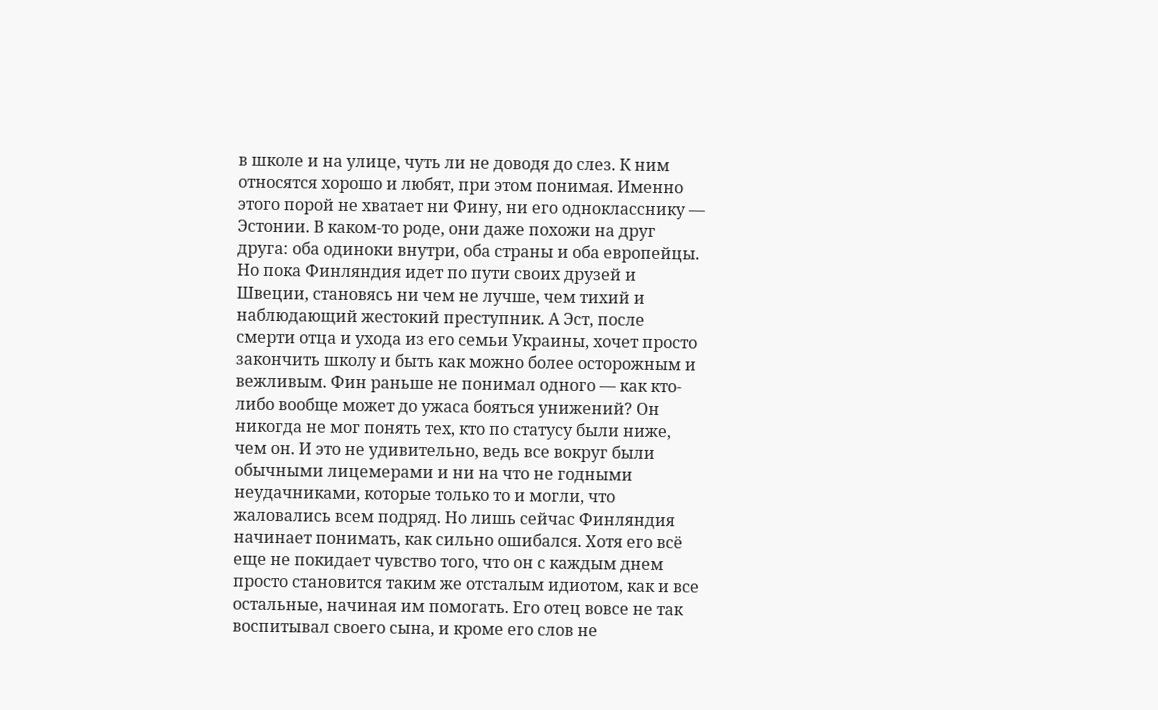в школе и на улице, чуть ли не доводя до слез. К ним относятся хорошо и любят, при этом понимая. Именно этого порой не хватает ни Фину, ни его однокласснику — Эстонии. В каком-то роде, они даже похожи на друг друга: оба одиноки внутри, оба страны и оба европейцы. Но пока Финляндия идет по пути своих друзей и Швеции, становясь ни чем не лучше, чем тихий и наблюдающий жестокий преступник. А Эст, после смерти отца и ухода из его семьи Украины, хочет просто закончить школу и быть как можно более осторожным и вежливым. Фин раньше не понимал одного — как кто-либо вообще может до ужаса бояться унижений? Он никогда не мог понять тех, кто по статусу были ниже, чем он. И это не удивительно, ведь все вокруг были обычными лицемерами и ни на что не годными неудачниками, которые только то и могли, что жаловались всем подряд. Но лишь сейчас Финляндия начинает понимать, как сильно ошибался. Хотя его всё еще не покидает чувство того, что он с каждым днем просто становится таким же отсталым идиотом, как и все остальные, начиная им помогать. Его отец вовсе не так воспитывал своего сына, и кроме его слов не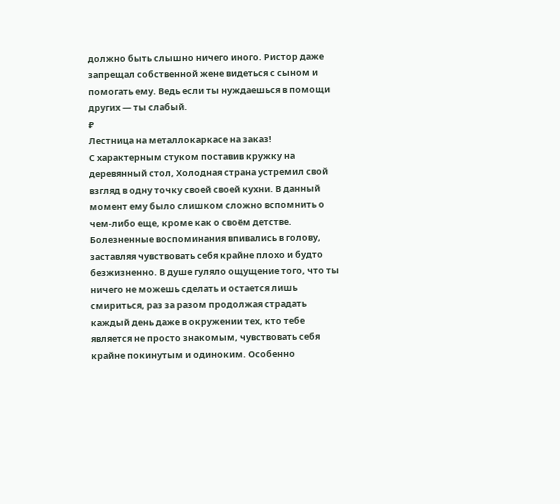должно быть слышно ничего иного. Ристор даже запрещал собственной жене видеться с сыном и помогать ему. Ведь если ты нуждаешься в помощи других — ты слабый.
₽
Лестница на металлокаркасе на заказ!
С характерным стуком поставив кружку на деревянный стол, Холодная страна устремил свой взгляд в одну точку своей своей кухни. В данный момент ему было слишком сложно вспомнить о чем-либо еще, кроме как о своём детстве. Болезненные воспоминания впивались в голову, заставляя чувствовать себя крайне плохо и будто безжизненно. В душе гуляло ощущение того, что ты ничего не можешь сделать и остается лишь смириться, раз за разом продолжая страдать каждый день даже в окружении тех, кто тебе является не просто знакомым, чувствовать себя крайне покинутым и одиноким. Особенно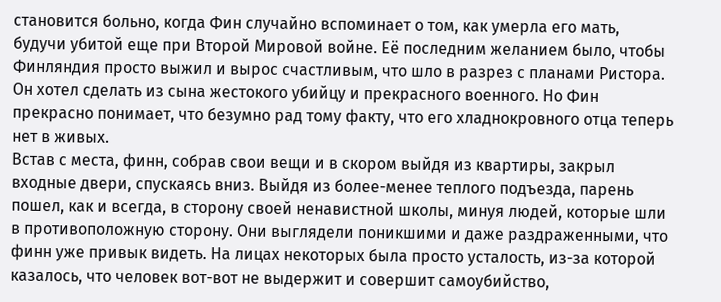становится больно, когда Фин случайно вспоминает о том, как умерла его мать, будучи убитой еще при Второй Мировой войне. Её последним желанием было, чтобы Финляндия просто выжил и вырос счастливым, что шло в разрез с планами Ристора. Он хотел сделать из сына жестокого убийцу и прекрасного военного. Но Фин прекрасно понимает, что безумно рад тому факту, что его хладнокровного отца теперь нет в живых.
Встав с места, финн, собрав свои вещи и в скором выйдя из квартиры, закрыл входные двери, спускаясь вниз. Выйдя из более-менее теплого подъезда, парень пошел, как и всегда, в сторону своей ненавистной школы, минуя людей, которые шли в противоположную сторону. Они выглядели поникшими и даже раздраженными, что финн уже привык видеть. На лицах некоторых была просто усталость, из-за которой казалось, что человек вот-вот не выдержит и совершит самоубийство,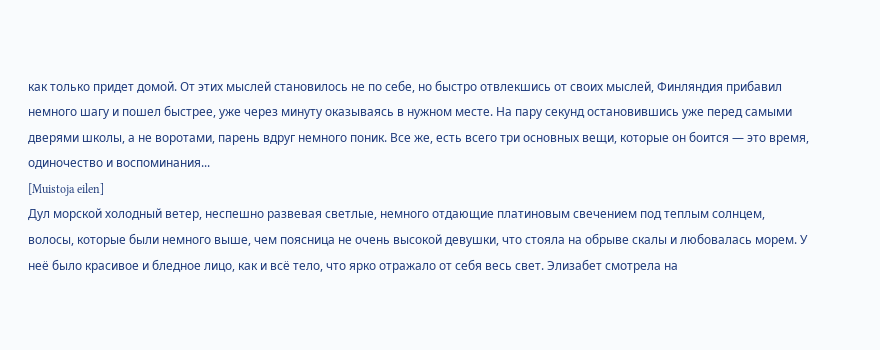как только придет домой. От этих мыслей становилось не по себе, но быстро отвлекшись от своих мыслей, Финляндия прибавил немного шагу и пошел быстрее, уже через минуту оказываясь в нужном месте. На пару секунд остановившись уже перед самыми дверями школы, а не воротами, парень вдруг немного поник. Все же, есть всего три основных вещи, которые он боится — это время, одиночество и воспоминания...
[Muistoja eilen]
Дул морской холодный ветер, неспешно развевая светлые, немного отдающие платиновым свечением под теплым солнцем, волосы, которые были немного выше, чем поясница не очень высокой девушки, что стояла на обрыве скалы и любовалась морем. У неё было красивое и бледное лицо, как и всё тело, что ярко отражало от себя весь свет. Элизабет смотрела на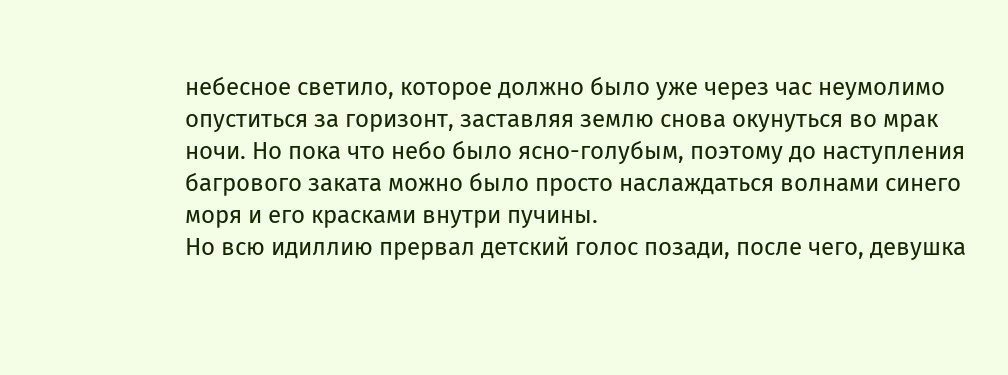небесное светило, которое должно было уже через час неумолимо опуститься за горизонт, заставляя землю снова окунуться во мрак ночи. Но пока что небо было ясно-голубым, поэтому до наступления багрового заката можно было просто наслаждаться волнами синего моря и его красками внутри пучины.
Но всю идиллию прервал детский голос позади, после чего, девушка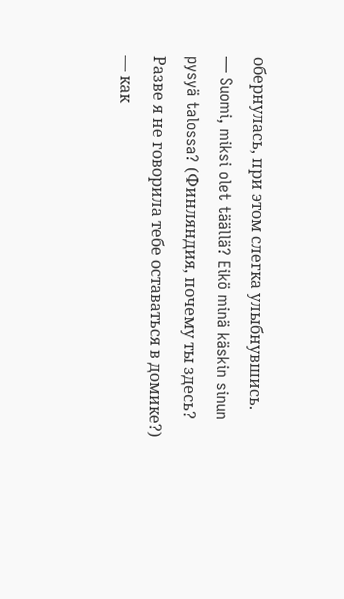обернулась, при этом слегка улыбнувшись.
— Suomi, miksi olet täällä? Eikö minä käskin sinun pysyä talossa? (Финляндия, почему ты здесь? Разве я не говорила тебе оставаться в домике?) — как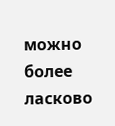можно более ласково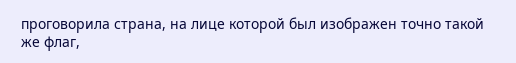проговорила страна, на лице которой был изображен точно такой же флаг,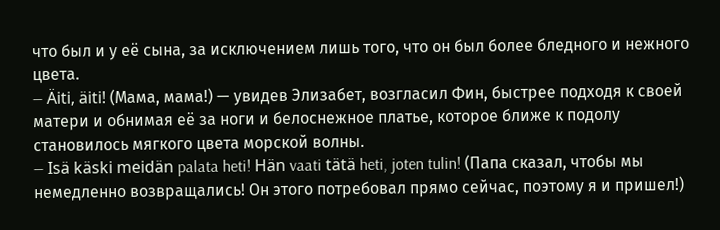что был и у её сына, за исключением лишь того, что он был более бледного и нежного цвета.
— Äiti, äiti! (Мама, мама!) — увидев Элизабет, возгласил Фин, быстрее подходя к своей матери и обнимая её за ноги и белоснежное платье, которое ближе к подолу становилось мягкого цвета морской волны.
— Isä käski meidän palata heti! Hän vaati tätä heti, joten tulin! (Папа сказал, чтобы мы немедленно возвращались! Он этого потребовал прямо сейчас, поэтому я и пришел!)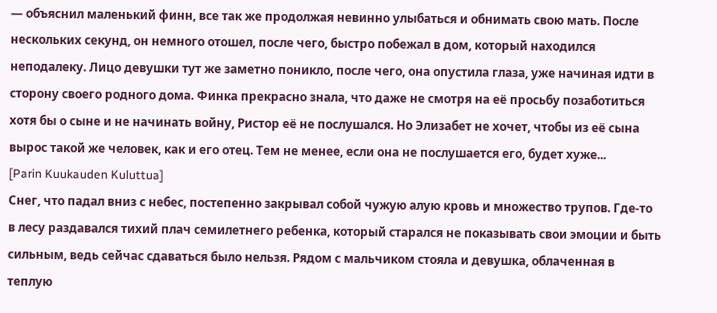— объяснил маленький финн, все так же продолжая невинно улыбаться и обнимать свою мать. После нескольких секунд, он немного отошел, после чего, быстро побежал в дом, который находился неподалеку. Лицо девушки тут же заметно поникло, после чего, она опустила глаза, уже начиная идти в сторону своего родного дома. Финка прекрасно знала, что даже не смотря на её просьбу позаботиться хотя бы о сыне и не начинать войну, Ристор её не послушался. Но Элизабет не хочет, чтобы из её сына вырос такой же человек, как и его отец. Тем не менее, если она не послушается его, будет хуже...
[Parin Kuukauden Kuluttua]
Снег, что падал вниз с небес, постепенно закрывал собой чужую алую кровь и множество трупов. Где-то в лесу раздавался тихий плач семилетнего ребенка, который старался не показывать свои эмоции и быть сильным, ведь сейчас сдаваться было нельзя. Рядом с мальчиком стояла и девушка, облаченная в теплую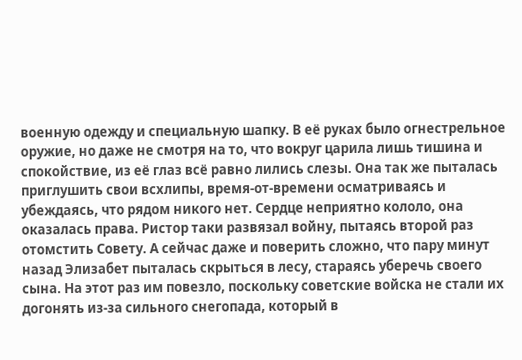военную одежду и специальную шапку. В её руках было огнестрельное оружие, но даже не смотря на то, что вокруг царила лишь тишина и спокойствие, из её глаз всё равно лились слезы. Она так же пыталась приглушить свои всхлипы, время-от-времени осматриваясь и убеждаясь, что рядом никого нет. Сердце неприятно кололо, она оказалась права. Ристор таки развязал войну, пытаясь второй раз отомстить Совету. А сейчас даже и поверить сложно, что пару минут назад Элизабет пыталась скрыться в лесу, стараясь уберечь своего сына. На этот раз им повезло, поскольку советские войска не стали их догонять из-за сильного снегопада, который в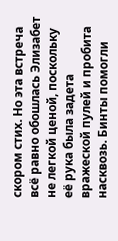скором стих. Но эта встреча всё равно обошлась Элизабет не легкой ценой, поскольку её рука была задета вражеской пулей и пробита насквозь. Бинты помогли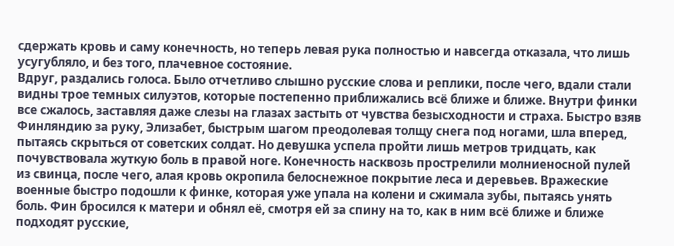сдержать кровь и саму конечность, но теперь левая рука полностью и навсегда отказала, что лишь усугубляло, и без того, плачевное состояние.
Вдруг, раздались голоса. Было отчетливо слышно русские слова и реплики, после чего, вдали стали видны трое темных силуэтов, которые постепенно приближались всё ближе и ближе. Внутри финки все сжалось, заставляя даже слезы на глазах застыть от чувства безысходности и страха. Быстро взяв Финляндию за руку, Элизабет, быстрым шагом преодолевая толщу снега под ногами, шла вперед, пытаясь скрыться от советских солдат. Но девушка успела пройти лишь метров тридцать, как почувствовала жуткую боль в правой ноге. Конечность насквозь прострелили молниеносной пулей из свинца, после чего, алая кровь окропила белоснежное покрытие леса и деревьев. Вражеские военные быстро подошли к финке, которая уже упала на колени и сжимала зубы, пытаясь унять боль. Фин бросился к матери и обнял её, смотря ей за спину на то, как в ним всё ближе и ближе подходят русские,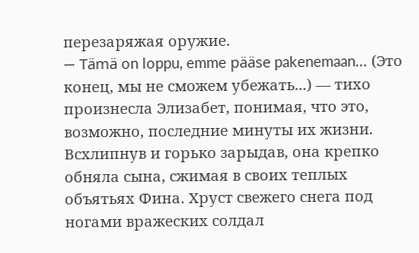перезаряжая оружие.
— Tämä on loppu, emme pääse pakenemaan... (Это конец, мы не сможем убежать...) — тихо произнесла Элизабет, понимая, что это, возможно, последние минуты их жизни. Всхлипнув и горько зарыдав, она крепко обняла сына, сжимая в своих теплых объятьях Фина. Хруст свежего снега под ногами вражеских солдал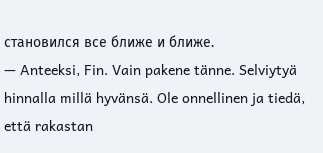становился все ближе и ближе.
— Anteeksi, Fin. Vain pakene tänne. Selviytyä hinnalla millä hyvänsä. Ole onnellinen ja tiedä, että rakastan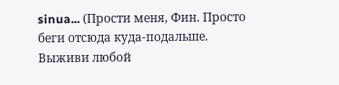sinua... (Прости меня, Фин. Просто беги отсюда куда-подальше. Выживи любой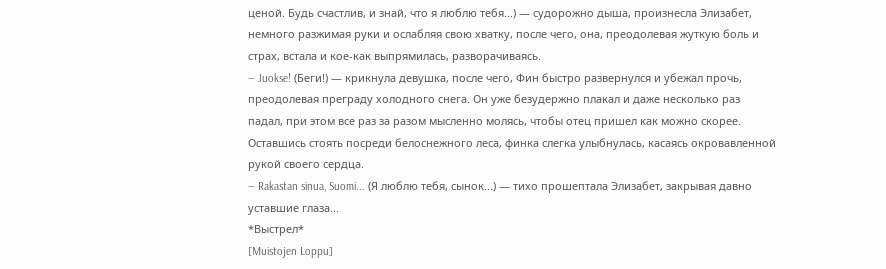ценой. Будь счастлив, и знай, что я люблю тебя...) — судорожно дыша, произнесла Элизабет, немного разжимая руки и ослабляя свою хватку, после чего, она, преодолевая жуткую боль и страх, встала и кое-как выпрямилась, разворачиваясь.
— Juokse! (Беги!) — крикнула девушка, после чего, Фин быстро развернулся и убежал прочь, преодолевая преграду холодного снега. Он уже безудержно плакал и даже несколько раз падал, при этом все раз за разом мысленно молясь, чтобы отец пришел как можно скорее.
Оставшись стоять посреди белоснежного леса, финка слегка улыбнулась, касаясь окровавленной рукой своего сердца.
— Rakastan sinua, Suomi... (Я люблю тебя, сынок...) — тихо прошептала Элизабет, закрывая давно уставшие глаза...
*Выстрел*
[Muistojen Loppu]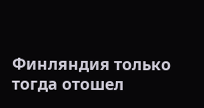Финляндия только тогда отошел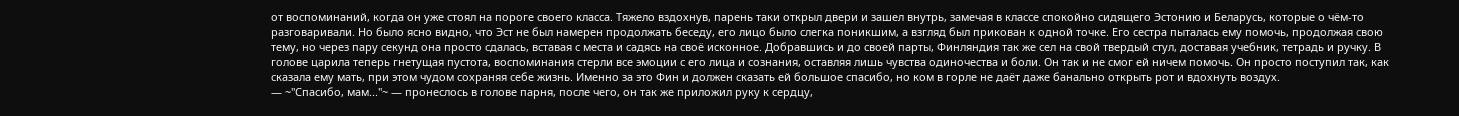от воспоминаний, когда он уже стоял на пороге своего класса. Тяжело вздохнув, парень таки открыл двери и зашел внутрь, замечая в классе спокойно сидящего Эстонию и Беларусь, которые о чём-то разговаривали. Но было ясно видно, что Эст не был намерен продолжать беседу, его лицо было слегка поникшим, а взгляд был прикован к одной точке. Его сестра пыталась ему помочь, продолжая свою тему, но через пару секунд она просто сдалась, вставая с места и садясь на своё исконное. Добравшись и до своей парты, Финляндия так же сел на свой твердый стул, доставая учебник, тетрадь и ручку. В голове царила теперь гнетущая пустота, воспоминания стерли все эмоции с его лица и сознания, оставляя лишь чувства одиночества и боли. Он так и не смог ей ничем помочь. Он просто поступил так, как сказала ему мать, при этом чудом сохраняя себе жизнь. Именно за это Фин и должен сказать ей большое спасибо, но ком в горле не даёт даже банально открыть рот и вдохнуть воздух.
— ~"Спасибо, мам..."~ — пронеслось в голове парня, после чего, он так же приложил руку к сердцу,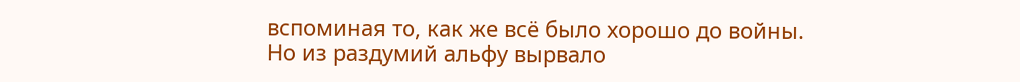вспоминая то, как же всё было хорошо до войны.
Но из раздумий альфу вырвало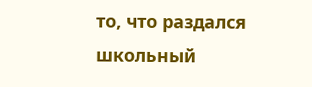то, что раздался школьный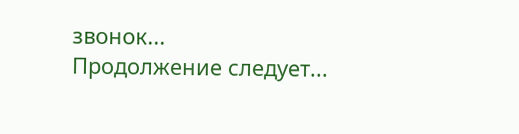звонок...
Продолжение следует...